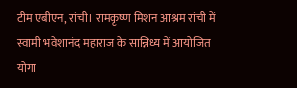टीम एबीएन, रांची। रामकृष्ण मिशन आश्रम रांची में स्वामी भवेशानंद महाराज के सान्निध्य में आयोजित योगा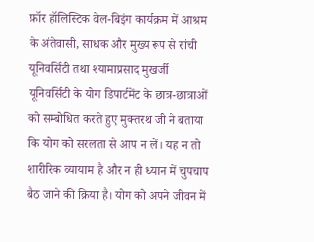फ़ॉर हॉलिस्टिक वेल-बिइंग कार्यक्रम में आश्रम के अंतेवासी, साधक और मुख्य रूप से रांची यूनिवर्सिटी तथा श्यामाप्रसाद मुखर्जी यूनिवर्सिटी के योग डिपार्टमेंट के छात्र-छात्राओं को सम्बोधित करते हुए मुक्तरथ जी ने बताया कि योग को सरलता से आप न लें। यह न तो शारीरिक व्यायाम है और न ही ध्यान में चुपचाप बैठ जाने की क्रिया है। योग को अपने जीवन में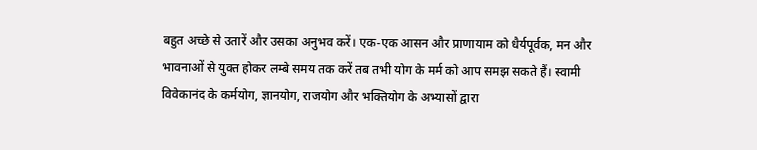बहुत अच्छे से उतारें और उसका अनुभव करें। एक-एक आसन और प्राणायाम को धैर्यपूर्वक, मन और भावनाओं से युक्त होकर लम्बे समय तक करें तब तभी योग के मर्म को आप समझ सकते हैं। स्वामी विवेकानंद के कर्मयोग, ज्ञानयोग, राजयोग और भक्तियोग के अभ्यासों द्वारा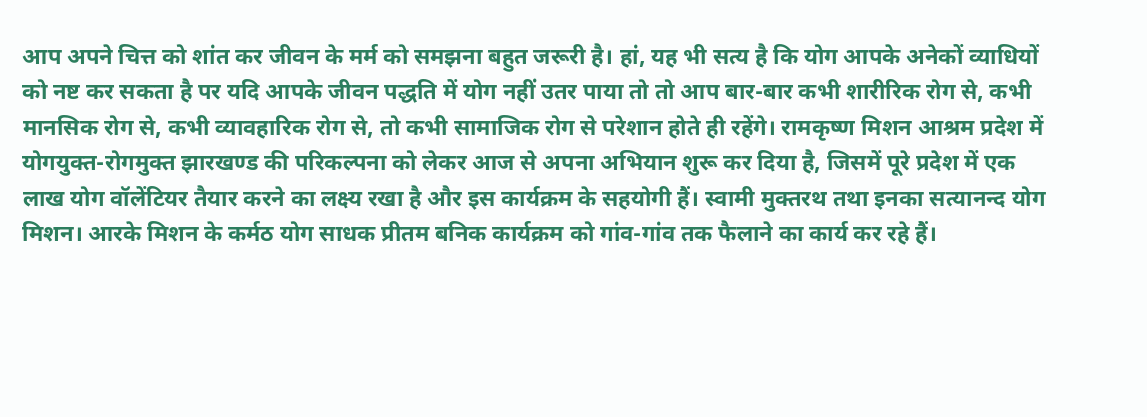आप अपने चित्त को शांत कर जीवन के मर्म को समझना बहुत जरूरी है। हां, यह भी सत्य है कि योग आपके अनेकों व्याधियों को नष्ट कर सकता है पर यदि आपके जीवन पद्धति में योग नहीं उतर पाया तो तो आप बार-बार कभी शारीरिक रोग से, कभी मानसिक रोग से, कभी व्यावहारिक रोग से, तो कभी सामाजिक रोग से परेशान होते ही रहेंगे। रामकृष्ण मिशन आश्रम प्रदेश में योगयुक्त-रोगमुक्त झारखण्ड की परिकल्पना को लेकर आज से अपना अभियान शुरू कर दिया है, जिसमें पूरे प्रदेश में एक लाख योग वॉलेंटियर तैयार करने का लक्ष्य रखा है और इस कार्यक्रम के सहयोगी हैं। स्वामी मुक्तरथ तथा इनका सत्यानन्द योग मिशन। आरके मिशन के कर्मठ योग साधक प्रीतम बनिक कार्यक्रम को गांव-गांव तक फैलाने का कार्य कर रहे हैं।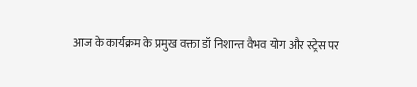आज के कार्यक्रम के प्रमुख वक्ता डॉ निशान्त वैभव योग और स्ट्रेस पर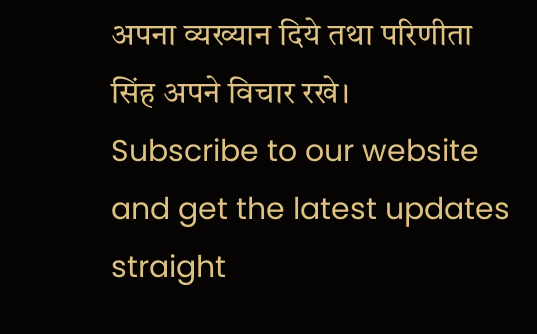अपना व्यख्यान दिये तथा परिणीता सिंह अपने विचार रखे।
Subscribe to our website and get the latest updates straight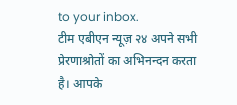to your inbox.
टीम एबीएन न्यूज़ २४ अपने सभी प्रेरणाश्रोतों का अभिनन्दन करता है। आपके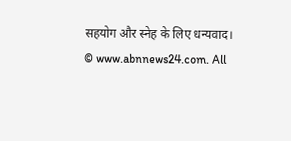सहयोग और स्नेह के लिए धन्यवाद।
© www.abnnews24.com. All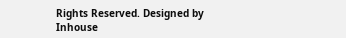Rights Reserved. Designed by Inhouse